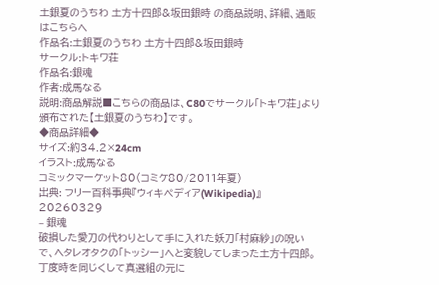土銀夏のうちわ 土方十四郎&坂田銀時 の商品説明、詳細、通販はこちらへ
作品名:土銀夏のうちわ 土方十四郎&坂田銀時
サークル:トキワ荘
作品名:銀魂
作者:成馬なる
説明:商品解説■こちらの商品は、C80でサークル「トキワ荘」より頒布された【土銀夏のうちわ】です。
◆商品詳細◆
サイズ:約34.2×24cm
イラスト:成馬なる
コミックマーケット80(コミケ80/2011年夏)
出典: フリー百科事典『ウィキペディア(Wikipedia)』 20260329
– 銀魂
破損した愛刀の代わりとして手に入れた妖刀「村麻紗」の呪いで、ヘタレオタクの「トッシー」へと変貌してしまった土方十四郎。丁度時を同じくして真選組の元に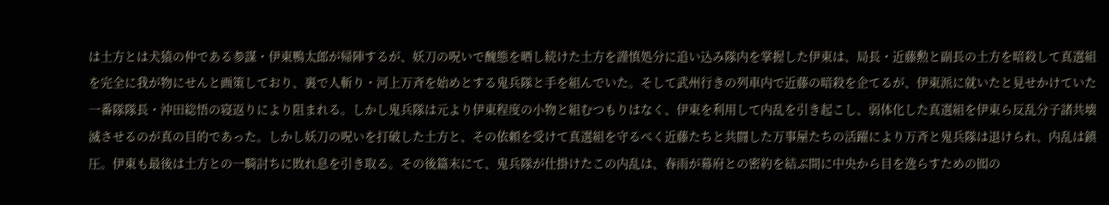は土方とは犬猿の仲である参謀・伊東鴨太郎が帰陣するが、妖刀の呪いで醜態を晒し続けた土方を謹慎処分に追い込み隊内を掌握した伊東は、局長・近藤勲と副長の土方を暗殺して真選組を完全に我が物にせんと画策しており、裏で人斬り・河上万斉を始めとする鬼兵隊と手を組んでいた。そして武州行きの列車内で近藤の暗殺を企てるが、伊東派に就いたと見せかけていた一番隊隊長・沖田総悟の寝返りにより阻まれる。しかし鬼兵隊は元より伊東程度の小物と組むつもりはなく、伊東を利用して内乱を引き起こし、弱体化した真選組を伊東ら反乱分子諸共壊滅させるのが真の目的であった。しかし妖刀の呪いを打破した土方と、その依頼を受けて真選組を守るべく近藤たちと共闘した万事屋たちの活躍により万斉と鬼兵隊は退けられ、内乱は鎮圧。伊東も最後は土方との一騎討ちに敗れ息を引き取る。その後篇末にて、鬼兵隊が仕掛けたこの内乱は、春雨が幕府との密約を結ぶ間に中央から目を逸らすための囮の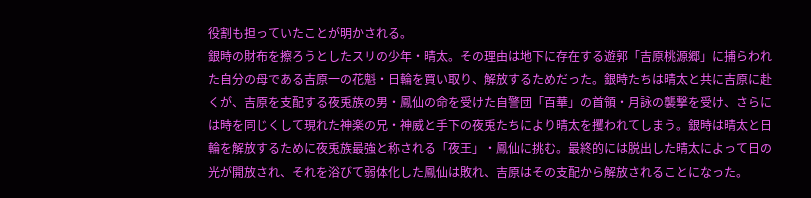役割も担っていたことが明かされる。
銀時の財布を擦ろうとしたスリの少年・晴太。その理由は地下に存在する遊郭「吉原桃源郷」に捕らわれた自分の母である吉原一の花魁・日輪を買い取り、解放するためだった。銀時たちは晴太と共に吉原に赴くが、吉原を支配する夜兎族の男・鳳仙の命を受けた自警団「百華」の首領・月詠の襲撃を受け、さらには時を同じくして現れた神楽の兄・神威と手下の夜兎たちにより晴太を攫われてしまう。銀時は晴太と日輪を解放するために夜兎族最強と称される「夜王」・鳳仙に挑む。最終的には脱出した晴太によって日の光が開放され、それを浴びて弱体化した鳳仙は敗れ、吉原はその支配から解放されることになった。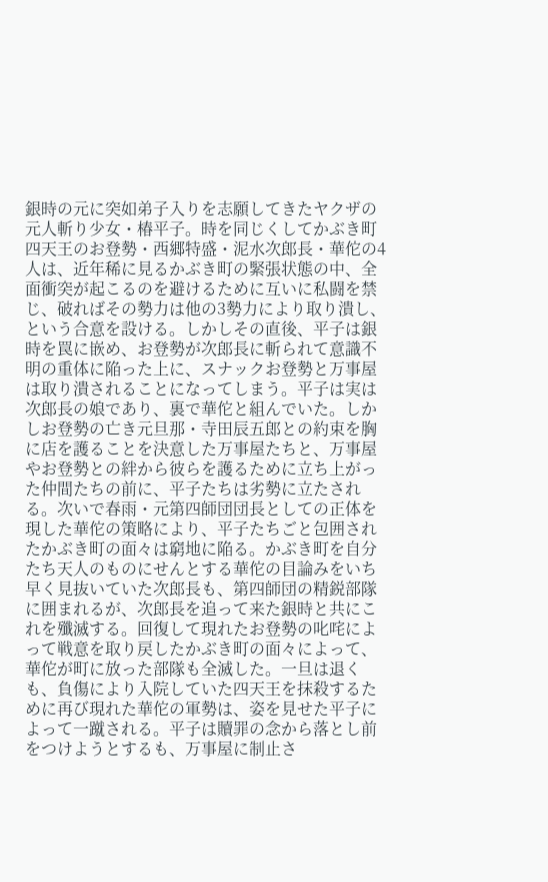銀時の元に突如弟子入りを志願してきたヤクザの元人斬り少女・椿平子。時を同じくしてかぶき町四天王のお登勢・西郷特盛・泥水次郎長・華佗の4人は、近年稀に見るかぶき町の緊張状態の中、全面衝突が起こるのを避けるために互いに私闘を禁じ、破ればその勢力は他の3勢力により取り潰し、という合意を設ける。しかしその直後、平子は銀時を罠に嵌め、お登勢が次郎長に斬られて意識不明の重体に陥った上に、スナックお登勢と万事屋は取り潰されることになってしまう。平子は実は次郎長の娘であり、裏で華佗と組んでいた。しかしお登勢の亡き元旦那・寺田辰五郎との約束を胸に店を護ることを決意した万事屋たちと、万事屋やお登勢との絆から彼らを護るために立ち上がった仲間たちの前に、平子たちは劣勢に立たされる。次いで春雨・元第四師団団長としての正体を現した華佗の策略により、平子たちごと包囲されたかぶき町の面々は窮地に陥る。かぶき町を自分たち天人のものにせんとする華佗の目論みをいち早く見抜いていた次郎長も、第四師団の精鋭部隊に囲まれるが、次郎長を追って来た銀時と共にこれを殲滅する。回復して現れたお登勢の叱咤によって戦意を取り戻したかぶき町の面々によって、華佗が町に放った部隊も全滅した。一旦は退くも、負傷により入院していた四天王を抹殺するために再び現れた華佗の軍勢は、姿を見せた平子によって一蹴される。平子は贖罪の念から落とし前をつけようとするも、万事屋に制止さ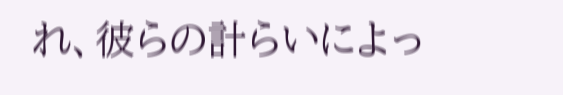れ、彼らの計らいによっ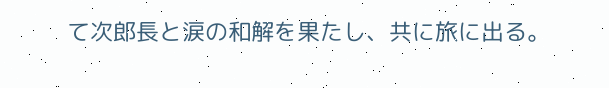て次郎長と涙の和解を果たし、共に旅に出る。